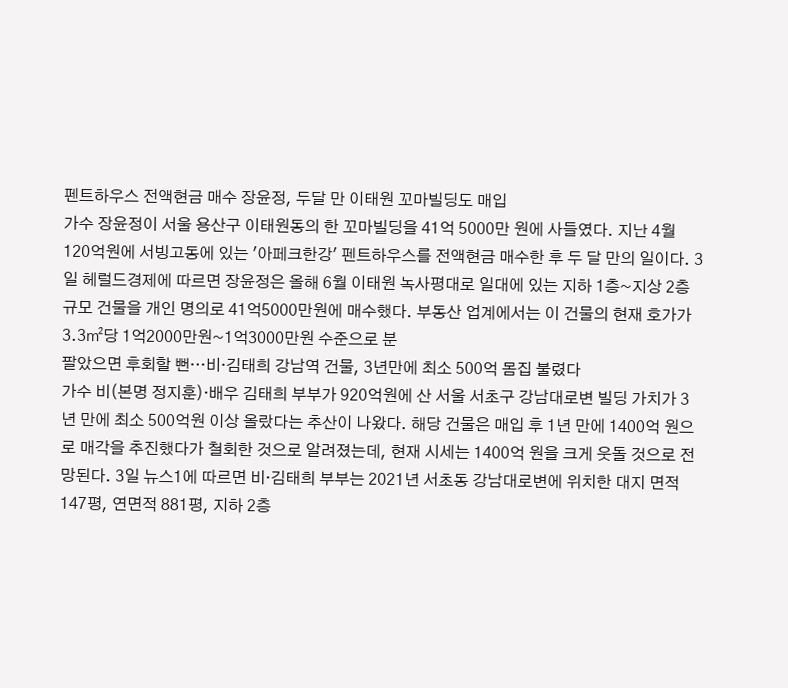펜트하우스 전액현금 매수 장윤정, 두달 만 이태원 꼬마빌딩도 매입
가수 장윤정이 서울 용산구 이태원동의 한 꼬마빌딩을 41억 5000만 원에 사들였다. 지난 4월 120억원에 서빙고동에 있는 '아페크한강' 펜트하우스를 전액현금 매수한 후 두 달 만의 일이다. 3일 헤럴드경제에 따르면 장윤정은 올해 6월 이태원 녹사평대로 일대에 있는 지하 1층~지상 2층 규모 건물을 개인 명의로 41억5000만원에 매수했다. 부동산 업계에서는 이 건물의 현재 호가가 3.3㎡당 1억2000만원~1억3000만원 수준으로 분
팔았으면 후회할 뻔…비·김태희 강남역 건물, 3년만에 최소 500억 몸집 불렸다
가수 비(본명 정지훈)·배우 김태희 부부가 920억원에 산 서울 서초구 강남대로변 빌딩 가치가 3년 만에 최소 500억원 이상 올랐다는 추산이 나왔다. 해당 건물은 매입 후 1년 만에 1400억 원으로 매각을 추진했다가 철회한 것으로 알려졌는데, 현재 시세는 1400억 원을 크게 웃돌 것으로 전망된다. 3일 뉴스1에 따르면 비·김태희 부부는 2021년 서초동 강남대로변에 위치한 대지 면적 147평, 연면적 881평, 지하 2층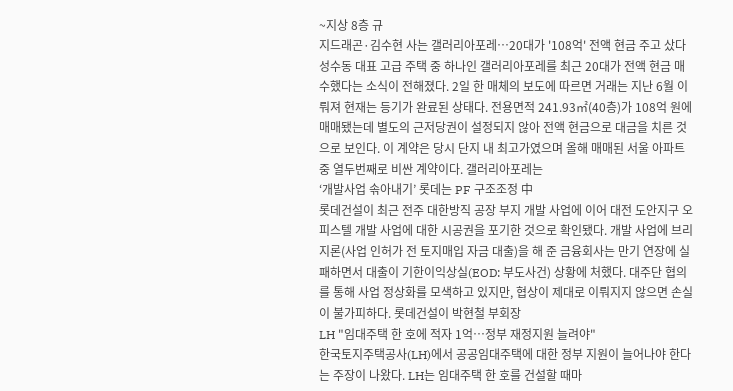~지상 8층 규
지드래곤·김수현 사는 갤러리아포레…20대가 '108억' 전액 현금 주고 샀다
성수동 대표 고급 주택 중 하나인 갤러리아포레를 최근 20대가 전액 현금 매수했다는 소식이 전해졌다. 2일 한 매체의 보도에 따르면 거래는 지난 6월 이뤄져 현재는 등기가 완료된 상태다. 전용면적 241.93㎡(40층)가 108억 원에 매매됐는데 별도의 근저당권이 설정되지 않아 전액 현금으로 대금을 치른 것으로 보인다. 이 계약은 당시 단지 내 최고가였으며 올해 매매된 서울 아파트 중 열두번째로 비싼 계약이다. 갤러리아포레는
‘개발사업 솎아내기’ 롯데는 PF 구조조정 中
롯데건설이 최근 전주 대한방직 공장 부지 개발 사업에 이어 대전 도안지구 오피스텔 개발 사업에 대한 시공권을 포기한 것으로 확인됐다. 개발 사업에 브리지론(사업 인허가 전 토지매입 자금 대출)을 해 준 금융회사는 만기 연장에 실패하면서 대출이 기한이익상실(EOD: 부도사건) 상황에 처했다. 대주단 협의를 통해 사업 정상화를 모색하고 있지만, 협상이 제대로 이뤄지지 않으면 손실이 불가피하다. 롯데건설이 박현철 부회장
LH "임대주택 한 호에 적자 1억…정부 재정지원 늘려야"
한국토지주택공사(LH)에서 공공임대주택에 대한 정부 지원이 늘어나야 한다는 주장이 나왔다. LH는 임대주택 한 호를 건설할 때마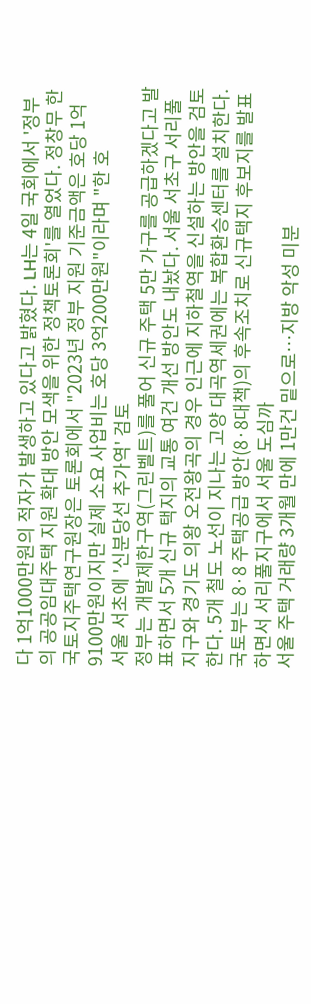다 1억1000만원의 적자가 발생하고 있다고 밝혔다. LH는 4일 국회에서 '정부의 공공임대주택 지원 확대 방안 모색을 위한 정책토론회'를 열었다. 정창무 한국토지주택연구원장은 토론회에서 "2023년 정부 지원 기준금액은 호당 1억9100만원이지만 실제 소요 사업비는 호당 3억200만원"이라며 "한 호
서울 서초에 '신분당선 추가역' 검토
정부는 개발제한구역(그린벨트)를 풀어 신규 주택 5만 가구를 공급하겠다고 발표하면서 5개 신규 택지의 교통 여건 개선 방안도 내놨다. 서울 서초구 서리풀 지구와 경기도 의왕 오전왕곡의 경우 인근에 지하철역을 신설하는 방안을 검토한다. 5개 철도 노선이 지나는 고양 대곡역세권에는 복합환승센터를 설치한다. 국토부는 8·8 주택공급 방안(8·8대책)의 후속조치로 신규택지 후보지를 발표하면서 서리풀지구에서 서울 도심까
서울 주택 거래량 3개월 만에 1만건 밑으로…지방 악성 미분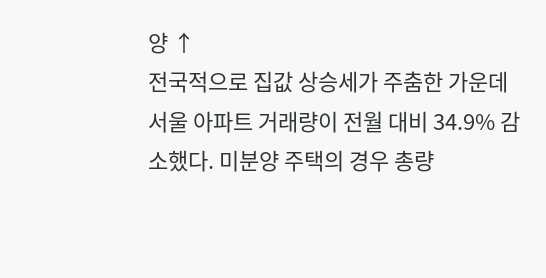양 ↑
전국적으로 집값 상승세가 주춤한 가운데 서울 아파트 거래량이 전월 대비 34.9% 감소했다. 미분양 주택의 경우 총량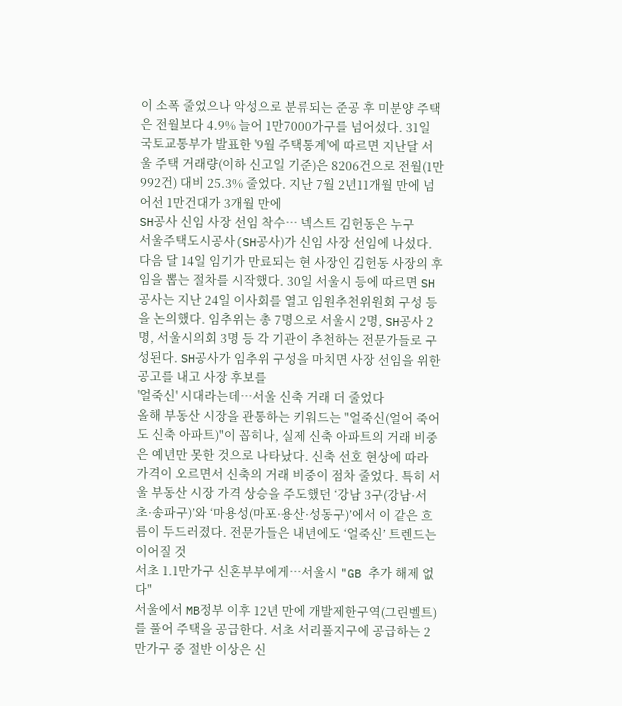이 소폭 줄었으나 악성으로 분류되는 준공 후 미분양 주택은 전월보다 4.9% 늘어 1만7000가구를 넘어섰다. 31일 국토교통부가 발표한 '9월 주택통계'에 따르면 지난달 서울 주택 거래량(이하 신고일 기준)은 8206건으로 전월(1만992건) 대비 25.3% 줄었다. 지난 7월 2년11개월 만에 넘어선 1만건대가 3개월 만에
SH공사 신임 사장 선임 착수… 넥스트 김헌동은 누구
서울주택도시공사(SH공사)가 신임 사장 선임에 나섰다. 다음 달 14일 임기가 만료되는 현 사장인 김헌동 사장의 후임을 뽑는 절차를 시작했다. 30일 서울시 등에 따르면 SH공사는 지난 24일 이사회를 열고 임원추천위원회 구성 등을 논의했다. 임추위는 총 7명으로 서울시 2명, SH공사 2명, 서울시의회 3명 등 각 기관이 추천하는 전문가들로 구성된다. SH공사가 임추위 구성을 마치면 사장 선임을 위한 공고를 내고 사장 후보를
'얼죽신' 시대라는데…서울 신축 거래 더 줄었다
올해 부동산 시장을 관통하는 키워드는 "얼죽신(얼어 죽어도 신축 아파트)"이 꼽히나, 실제 신축 아파트의 거래 비중은 예년만 못한 것으로 나타났다. 신축 선호 현상에 따라 가격이 오르면서 신축의 거래 비중이 점차 줄었다. 특히 서울 부동산 시장 가격 상승을 주도했던 ‘강남 3구(강남·서초·송파구)’와 ‘마용성(마포·용산·성동구)’에서 이 같은 흐름이 두드러졌다. 전문가들은 내년에도 ‘얼죽신’ 트렌드는 이어질 것
서초 1.1만가구 신혼부부에게…서울시 "GB 추가 해제 없다"
서울에서 MB정부 이후 12년 만에 개발제한구역(그린벨트)를 풀어 주택을 공급한다. 서초 서리풀지구에 공급하는 2만가구 중 절반 이상은 신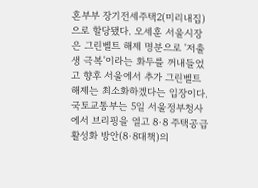혼부부 장기전세주택2(미리내집)으로 할당됐다. 오세훈 서울시장은 그린벨트 해제 명분으로 '저출생 극복'이라는 화두를 꺼내들었고 향후 서울에서 추가 그린벨트 해제는 최소화하겠다는 입장이다. 국토교통부는 5일 서울정부청사에서 브리핑을 열고 8·8 주택공급 활성화 방안(8·8대책)의